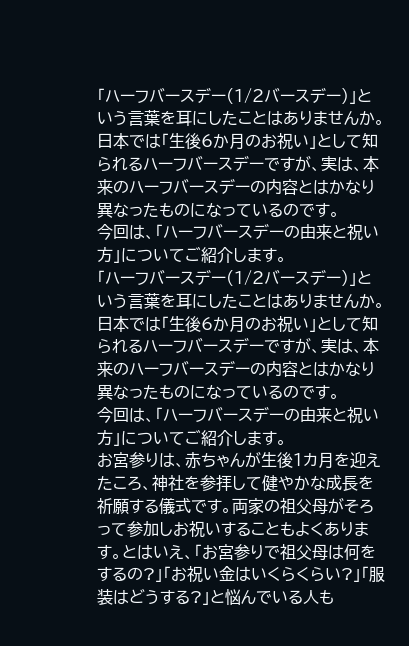「ハーフバースデー(1/2バースデー)」という言葉を耳にしたことはありませんか。
日本では「生後6か月のお祝い」として知られるハーフバースデーですが、実は、本来のハーフバースデーの内容とはかなり異なったものになっているのです。
今回は、「ハーフバースデーの由来と祝い方」についてご紹介します。
「ハーフバースデー(1/2バースデー)」という言葉を耳にしたことはありませんか。
日本では「生後6か月のお祝い」として知られるハーフバースデーですが、実は、本来のハーフバースデーの内容とはかなり異なったものになっているのです。
今回は、「ハーフバースデーの由来と祝い方」についてご紹介します。
お宮参りは、赤ちゃんが生後1カ月を迎えたころ、神社を参拝して健やかな成長を祈願する儀式です。両家の祖父母がそろって参加しお祝いすることもよくあります。とはいえ、「お宮参りで祖父母は何をするの?」「お祝い金はいくらくらい?」「服装はどうする?」と悩んでいる人も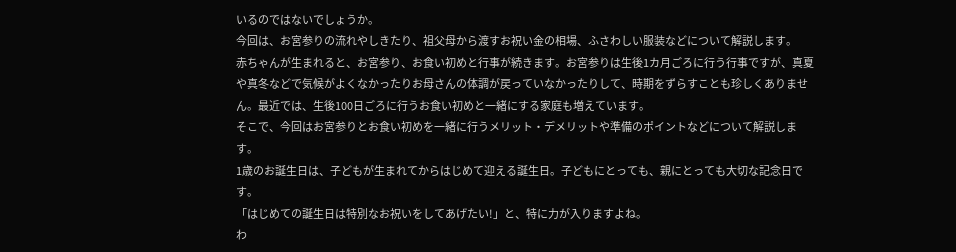いるのではないでしょうか。
今回は、お宮参りの流れやしきたり、祖父母から渡すお祝い金の相場、ふさわしい服装などについて解説します。
赤ちゃんが生まれると、お宮参り、お食い初めと行事が続きます。お宮参りは生後1カ月ごろに行う行事ですが、真夏や真冬などで気候がよくなかったりお母さんの体調が戻っていなかったりして、時期をずらすことも珍しくありません。最近では、生後100日ごろに行うお食い初めと一緒にする家庭も増えています。
そこで、今回はお宮参りとお食い初めを一緒に行うメリット・デメリットや準備のポイントなどについて解説します。
1歳のお誕生日は、子どもが生まれてからはじめて迎える誕生日。子どもにとっても、親にとっても大切な記念日です。
「はじめての誕生日は特別なお祝いをしてあげたい!」と、特に力が入りますよね。
わ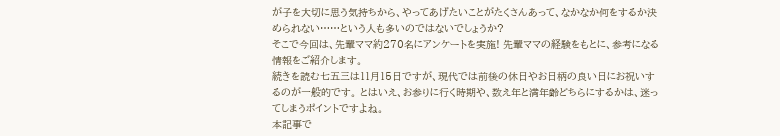が子を大切に思う気持ちから、やってあげたいことがたくさんあって、なかなか何をするか決められない……という人も多いのではないでしょうか?
そこで今回は、先輩ママ約270名にアンケートを実施! 先輩ママの経験をもとに、参考になる情報をご紹介します。
続きを読む七五三は11月15日ですが、現代では前後の休日やお日柄の良い日にお祝いするのが一般的です。 とはいえ、お参りに行く時期や、数え年と満年齢どちらにするかは、迷ってしまうポイントですよね。
本記事で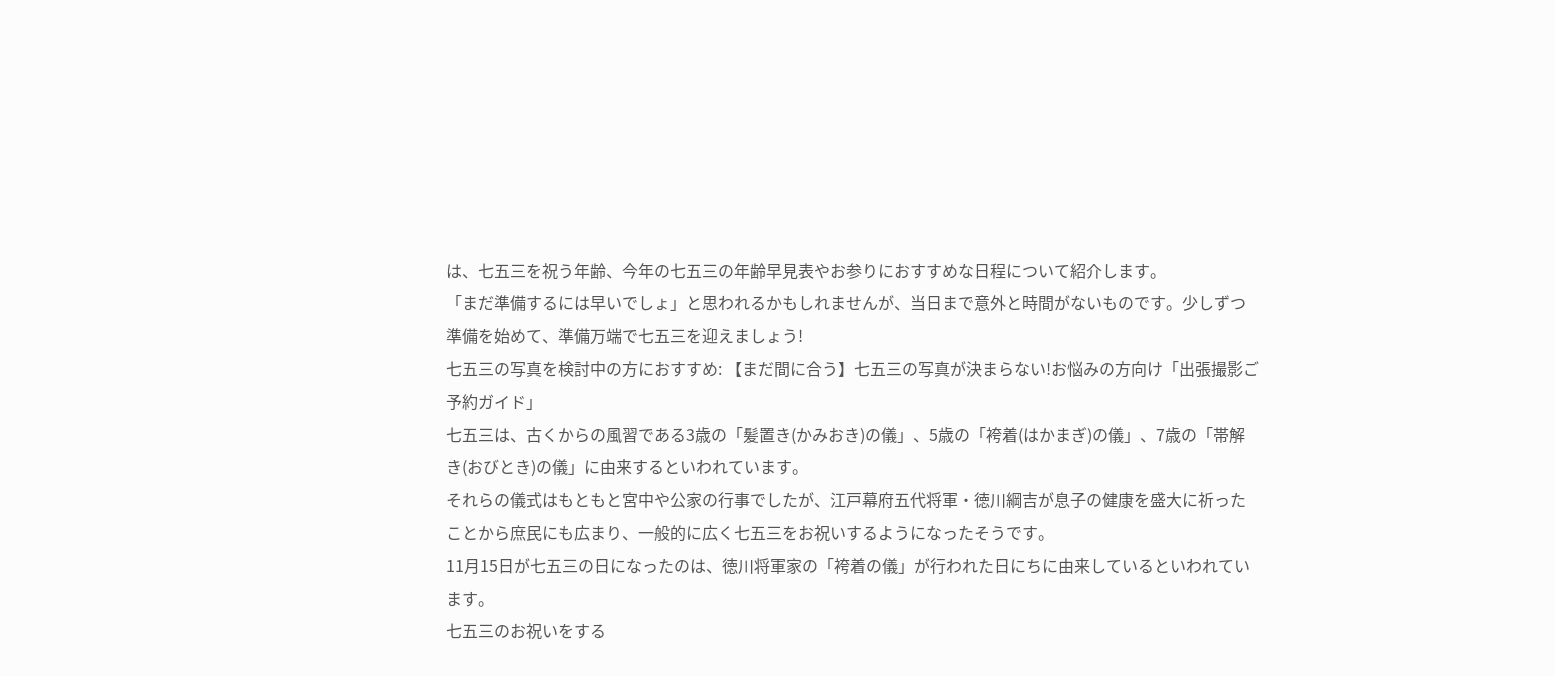は、七五三を祝う年齢、今年の七五三の年齢早見表やお参りにおすすめな日程について紹介します。
「まだ準備するには早いでしょ」と思われるかもしれませんが、当日まで意外と時間がないものです。少しずつ準備を始めて、準備万端で七五三を迎えましょう!
七五三の写真を検討中の方におすすめ: 【まだ間に合う】七五三の写真が決まらない!お悩みの方向け「出張撮影ご予約ガイド」
七五三は、古くからの風習である3歳の「髪置き(かみおき)の儀」、5歳の「袴着(はかまぎ)の儀」、7歳の「帯解き(おびとき)の儀」に由来するといわれています。
それらの儀式はもともと宮中や公家の行事でしたが、江戸幕府五代将軍・徳川綱吉が息子の健康を盛大に祈ったことから庶民にも広まり、一般的に広く七五三をお祝いするようになったそうです。
11月15日が七五三の日になったのは、徳川将軍家の「袴着の儀」が行われた日にちに由来しているといわれています。
七五三のお祝いをする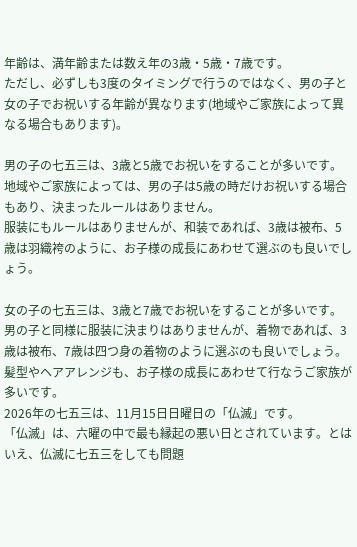年齢は、満年齢または数え年の3歳・5歳・7歳です。
ただし、必ずしも3度のタイミングで行うのではなく、男の子と女の子でお祝いする年齢が異なります(地域やご家族によって異なる場合もあります)。

男の子の七五三は、3歳と5歳でお祝いをすることが多いです。 地域やご家族によっては、男の子は5歳の時だけお祝いする場合もあり、決まったルールはありません。
服装にもルールはありませんが、和装であれば、3歳は被布、5歳は羽織袴のように、お子様の成長にあわせて選ぶのも良いでしょう。

女の子の七五三は、3歳と7歳でお祝いをすることが多いです。
男の子と同様に服装に決まりはありませんが、着物であれば、3歳は被布、7歳は四つ身の着物のように選ぶのも良いでしょう。髪型やヘアアレンジも、お子様の成長にあわせて行なうご家族が多いです。
2026年の七五三は、11月15日日曜日の「仏滅」です。
「仏滅」は、六曜の中で最も縁起の悪い日とされています。とはいえ、仏滅に七五三をしても問題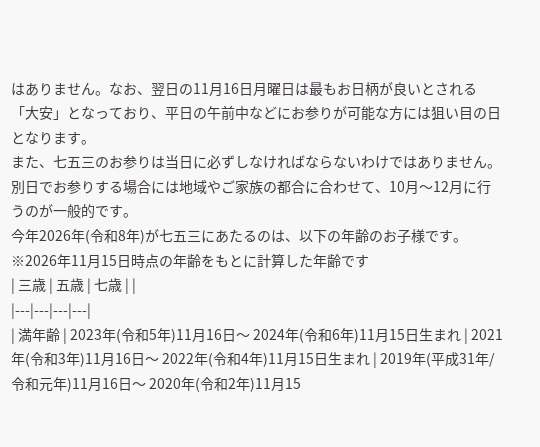はありません。なお、翌日の11月16日月曜日は最もお日柄が良いとされる「大安」となっており、平日の午前中などにお参りが可能な方には狙い目の日となります。
また、七五三のお参りは当日に必ずしなければならないわけではありません。別日でお参りする場合には地域やご家族の都合に合わせて、10月〜12月に行うのが一般的です。
今年2026年(令和8年)が七五三にあたるのは、以下の年齢のお子様です。
※2026年11月15日時点の年齢をもとに計算した年齢です
| 三歳 | 五歳 | 七歳 | |
|---|---|---|---|
| 満年齢 | 2023年(令和5年)11月16日〜 2024年(令和6年)11月15日生まれ | 2021年(令和3年)11月16日〜 2022年(令和4年)11月15日生まれ | 2019年(平成31年/令和元年)11月16日〜 2020年(令和2年)11月15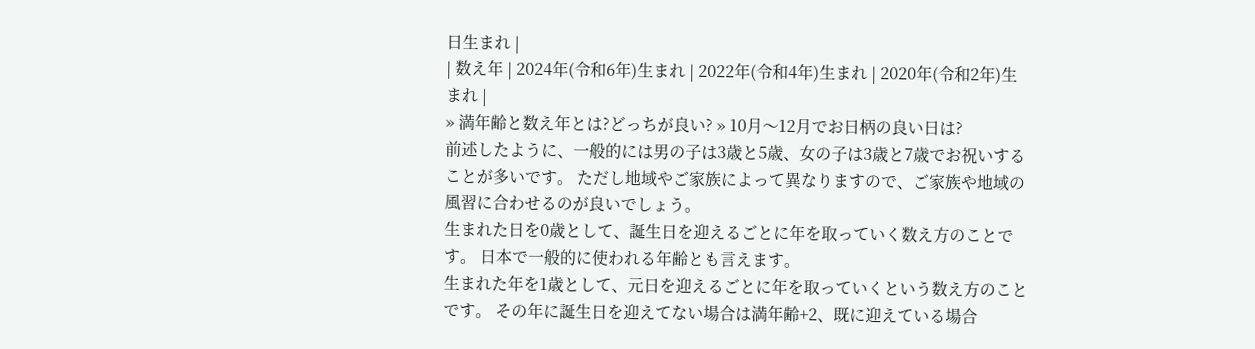日生まれ |
| 数え年 | 2024年(令和6年)生まれ | 2022年(令和4年)生まれ | 2020年(令和2年)生まれ |
» 満年齢と数え年とは?どっちが良い? » 10月〜12月でお日柄の良い日は?
前述したように、一般的には男の子は3歳と5歳、女の子は3歳と7歳でお祝いすることが多いです。 ただし地域やご家族によって異なりますので、ご家族や地域の風習に合わせるのが良いでしょう。
生まれた日を0歳として、誕生日を迎えるごとに年を取っていく数え方のことです。 日本で一般的に使われる年齢とも言えます。
生まれた年を1歳として、元日を迎えるごとに年を取っていくという数え方のことです。 その年に誕生日を迎えてない場合は満年齢+2、既に迎えている場合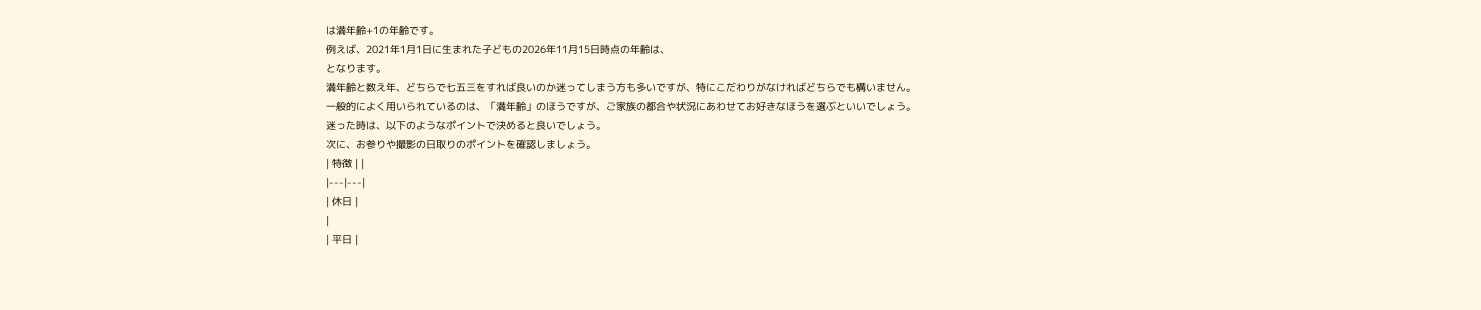は満年齢+1の年齢です。
例えば、2021年1月1日に生まれた子どもの2026年11月15日時点の年齢は、
となります。
満年齢と数え年、どちらで七五三をすれば良いのか迷ってしまう方も多いですが、特にこだわりがなければどちらでも構いません。
一般的によく用いられているのは、「満年齢」のほうですが、ご家族の都合や状況にあわせてお好きなほうを選ぶといいでしょう。
迷った時は、以下のようなポイントで決めると良いでしょう。
次に、お参りや撮影の日取りのポイントを確認しましょう。
| 特徴 | |
|---|---|
| 休日 |
|
| 平日 |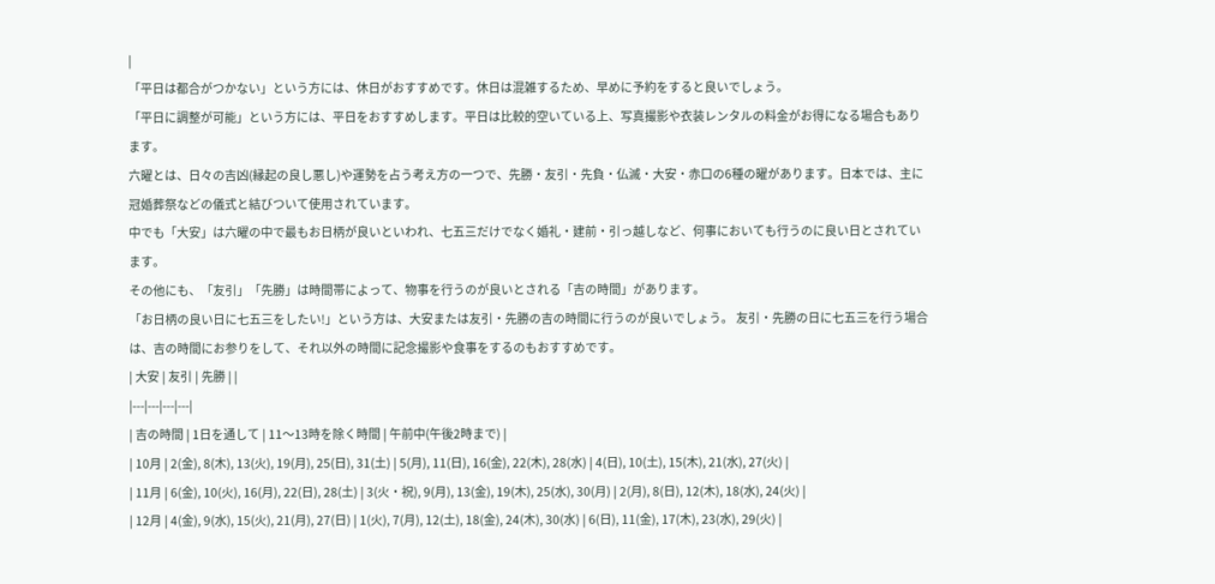|
「平日は都合がつかない」という方には、休日がおすすめです。休日は混雑するため、早めに予約をすると良いでしょう。
「平日に調整が可能」という方には、平日をおすすめします。平日は比較的空いている上、写真撮影や衣装レンタルの料金がお得になる場合もあります。
六曜とは、日々の吉凶(縁起の良し悪し)や運勢を占う考え方の一つで、先勝・友引・先負・仏滅・大安・赤口の6種の曜があります。日本では、主に冠婚葬祭などの儀式と結びついて使用されています。
中でも「大安」は六曜の中で最もお日柄が良いといわれ、七五三だけでなく婚礼・建前・引っ越しなど、何事においても行うのに良い日とされています。
その他にも、「友引」「先勝」は時間帯によって、物事を行うのが良いとされる「吉の時間」があります。
「お日柄の良い日に七五三をしたい!」という方は、大安または友引・先勝の吉の時間に行うのが良いでしょう。 友引・先勝の日に七五三を行う場合は、吉の時間にお参りをして、それ以外の時間に記念撮影や食事をするのもおすすめです。
| 大安 | 友引 | 先勝 | |
|---|---|---|---|
| 吉の時間 | 1日を通して | 11〜13時を除く時間 | 午前中(午後2時まで) |
| 10月 | 2(金), 8(木), 13(火), 19(月), 25(日), 31(土) | 5(月), 11(日), 16(金), 22(木), 28(水) | 4(日), 10(土), 15(木), 21(水), 27(火) |
| 11月 | 6(金), 10(火), 16(月), 22(日), 28(土) | 3(火・祝), 9(月), 13(金), 19(木), 25(水), 30(月) | 2(月), 8(日), 12(木), 18(水), 24(火) |
| 12月 | 4(金), 9(水), 15(火), 21(月), 27(日) | 1(火), 7(月), 12(土), 18(金), 24(木), 30(水) | 6(日), 11(金), 17(木), 23(水), 29(火) |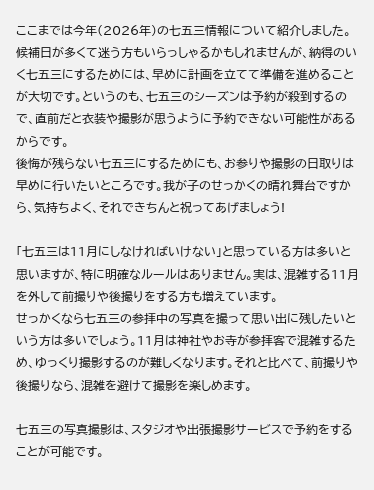ここまでは今年(2026年)の七五三情報について紹介しました。
候補日が多くて迷う方もいらっしゃるかもしれませんが、納得のいく七五三にするためには、早めに計画を立てて準備を進めることが大切です。というのも、七五三のシーズンは予約が殺到するので、直前だと衣装や撮影が思うように予約できない可能性があるからです。
後悔が残らない七五三にするためにも、お参りや撮影の日取りは早めに行いたいところです。我が子のせっかくの晴れ舞台ですから、気持ちよく、それできちんと祝ってあげましょう!

「七五三は11月にしなければいけない」と思っている方は多いと思いますが、特に明確なルールはありません。実は、混雑する11月を外して前撮りや後撮りをする方も増えています。
せっかくなら七五三の参拝中の写真を撮って思い出に残したいという方は多いでしょう。11月は神社やお寺が参拝客で混雑するため、ゆっくり撮影するのが難しくなります。それと比べて、前撮りや後撮りなら、混雑を避けて撮影を楽しめます。

七五三の写真撮影は、スタジオや出張撮影サービスで予約をすることが可能です。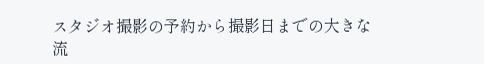スタジオ撮影の予約から撮影日までの大きな流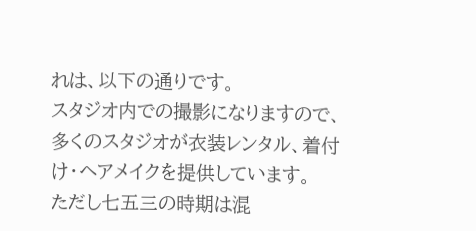れは、以下の通りです。
スタジオ内での撮影になりますので、多くのスタジオが衣装レンタル、着付け・ヘアメイクを提供しています。
ただし七五三の時期は混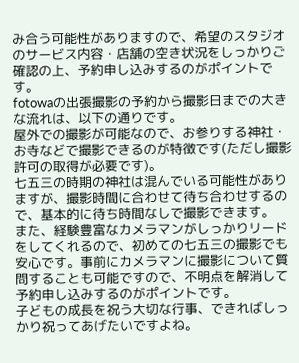み合う可能性がありますので、希望のスタジオのサービス内容・店舗の空き状況をしっかりご確認の上、予約申し込みするのがポイントです。
fotowaの出張撮影の予約から撮影日までの大きな流れは、以下の通りです。
屋外での撮影が可能なので、お参りする神社・お寺などで撮影できるのが特徴です(ただし撮影許可の取得が必要です)。
七五三の時期の神社は混んでいる可能性がありますが、撮影時間に合わせて待ち合わせするので、基本的に待ち時間なしで撮影できます。
また、経験豊富なカメラマンがしっかりリードをしてくれるので、初めての七五三の撮影でも安心です。事前にカメラマンに撮影について質問することも可能ですので、不明点を解消して予約申し込みするのがポイントです。
子どもの成長を祝う大切な行事、できればしっかり祝ってあげたいですよね。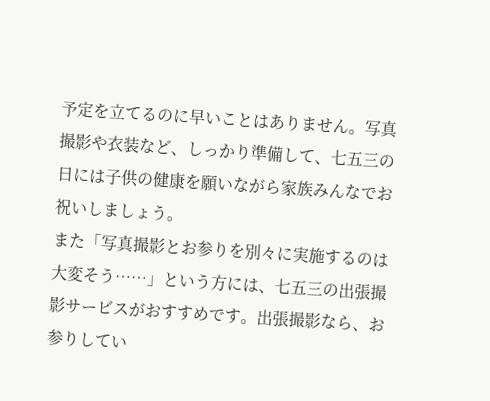予定を立てるのに早いことはありません。写真撮影や衣装など、しっかり準備して、七五三の日には子供の健康を願いながら家族みんなでお祝いしましょう。
また「写真撮影とお参りを別々に実施するのは大変そう……」という方には、七五三の出張撮影サービスがおすすめです。出張撮影なら、お参りしてい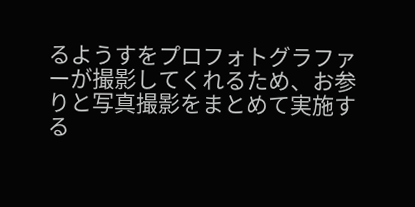るようすをプロフォトグラファーが撮影してくれるため、お参りと写真撮影をまとめて実施する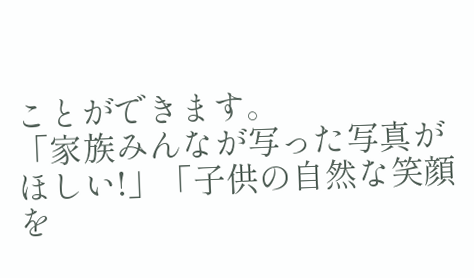ことができます。
「家族みんなが写った写真がほしい!」「子供の自然な笑顔を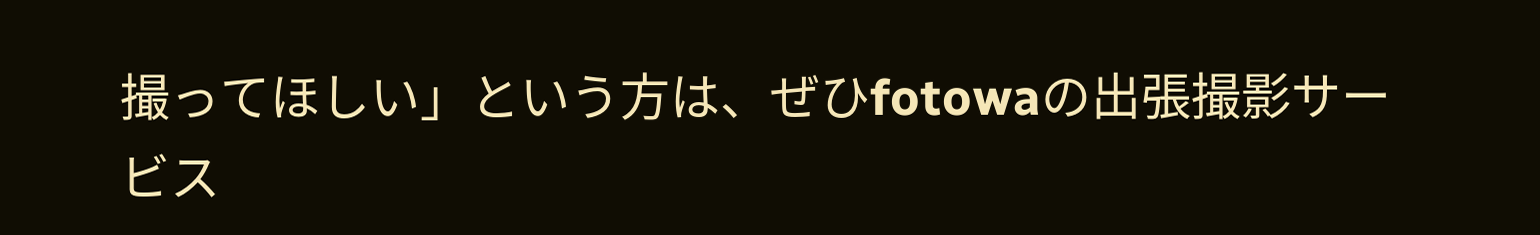撮ってほしい」という方は、ぜひfotowaの出張撮影サービス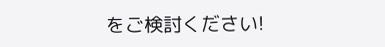をご検討ください!